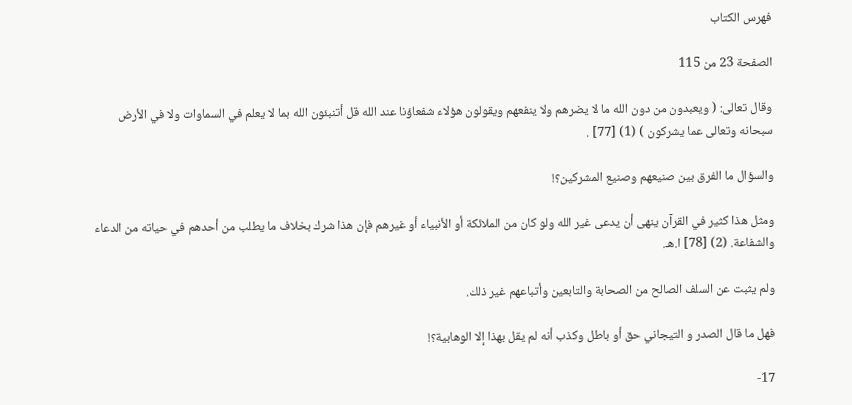فهرس الكتاب

الصفحة 23 من 115

وقال تعالى: ( ويعبدون من دون الله ما لا يضرهم ولا ينفعهم ويقولون هؤلاء شفعاؤنا عند الله قل أتنبئون الله بما لا يعلم في السماوات ولا في الأرض سبحانه وتعالى عما يشركون ) (1) [77] .

والسؤال ما الفرق بين صنيعهم وصنيع المشركين؟!

ومثل هذا كثير في القرآن ينهى أن يدعى غير الله ولو كان من الملائكة أو الأنبياء أو غيرهم فإن هذا شرك بخلاف ما يطلب من أحدهم في حياته من الدعاء والشفاعة. (2) [78] ا.هـ.

ولم يثبت عن السلف الصالح من الصحابة والتابعين وأتباعهم غير ذلك.

فهل ما قال الصدر و التيجاني حق أو باطل وكذب أنه لم يقل بهذا إلا الوهابية؟!

17-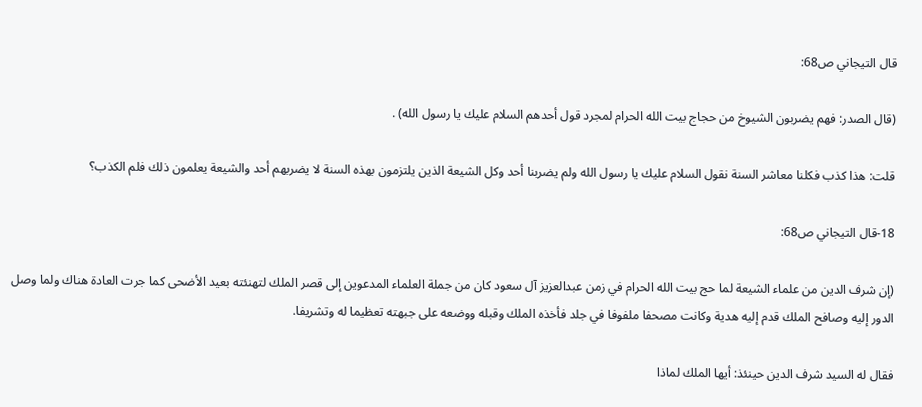قال التيجاني ص68:

(قال الصدر: فهم يضربون الشيوخ من حجاج بيت الله الحرام لمجرد قول أحدهم السلام عليك يا رسول الله) .

قلت: هذا كذب فكلنا معاشر السنة نقول السلام عليك يا رسول الله ولم يضربنا أحد وكل الشيعة الذين يلتزمون بهذه السنة لا يضربهم أحد والشيعة يعلمون ذلك فلم الكذب؟

18-قال التيجاني ص68:

(إن شرف الدين من علماء الشيعة لما حج بيت الله الحرام في زمن عبدالعزيز آل سعود كان من جملة العلماء المدعوين إلى قصر الملك لتهنئته بعيد الأضحى كما جرت العادة هناك ولما وصل الدور إليه وصافح الملك قدم إليه هدية وكانت مصحفا ملفوفا في جلد فأخذه الملك وقبله ووضعه على جبهته تعظيما له وتشريفا.

فقال له السيد شرف الدين حينئذ: أيها الملك لماذا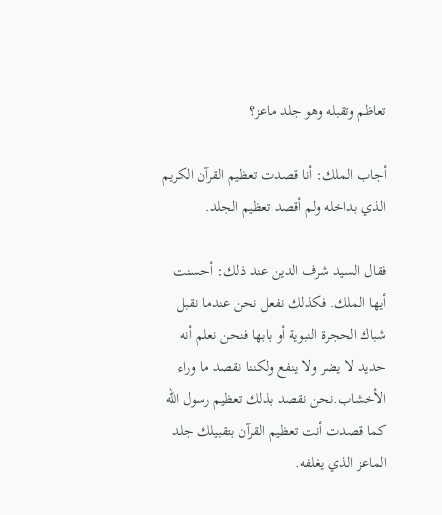تعاظم وتقبله وهو جلد ماعز؟

أجاب الملك: أنا قصدت تعظيم القرآن الكريم الذي بداخله ولم أقصد تعظيم الجلد.

فقال السيد شرف الدين عند ذلك: أحسنت أيها الملك. فكذلك نفعل نحن عندما نقبل شباك الحجرة النبوية أو بابها فنحن نعلم أنه حديد لا يضر ولا ينفع ولكننا نقصد ما وراء الأخشاب.نحن نقصد بذلك تعظيم رسول الله كما قصدت أنت تعظيم القرآن بتقبيلك جلد الماعز الذي يغلفه.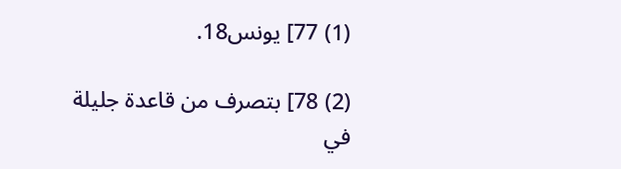(1) 77] يونس18.

(2) 78] بتصرف من قاعدة جليلة في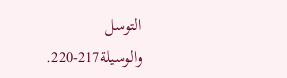التوسل والوسيلة217-220.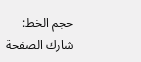حجم الخط:
شارك الصفحة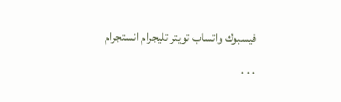فيسبوك واتساب تويتر تليجرام انستجرام
. . .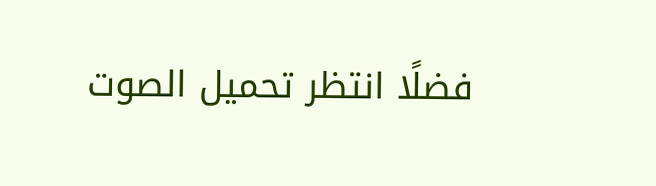فضلًا انتظر تحميل الصوت